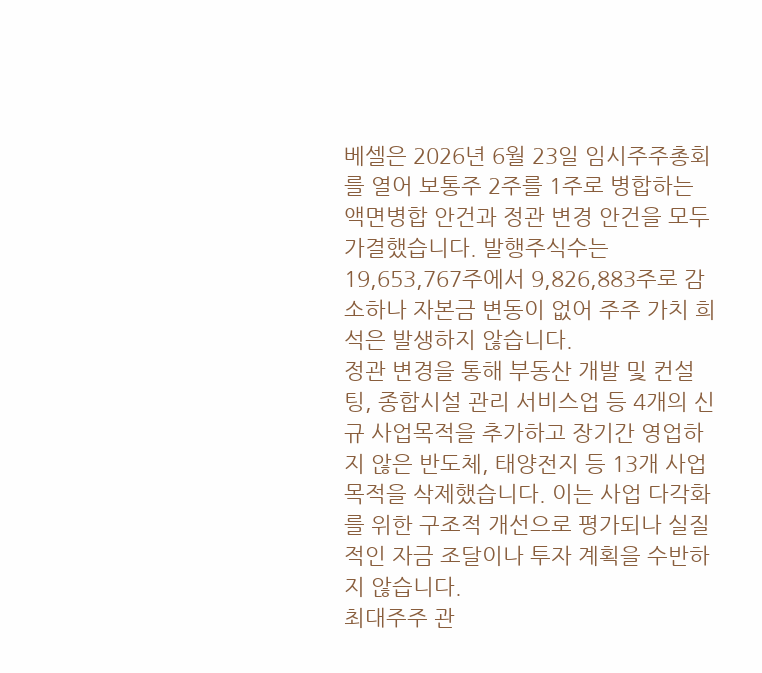베셀은 2026년 6월 23일 임시주주총회를 열어 보통주 2주를 1주로 병합하는 액면병합 안건과 정관 변경 안건을 모두 가결했습니다. 발행주식수는 19,653,767주에서 9,826,883주로 감소하나 자본금 변동이 없어 주주 가치 희석은 발생하지 않습니다.
정관 변경을 통해 부동산 개발 및 컨설팅, 종합시설 관리 서비스업 등 4개의 신규 사업목적을 추가하고 장기간 영업하지 않은 반도체, 태양전지 등 13개 사업목적을 삭제했습니다. 이는 사업 다각화를 위한 구조적 개선으로 평가되나 실질적인 자금 조달이나 투자 계획을 수반하지 않습니다.
최대주주 관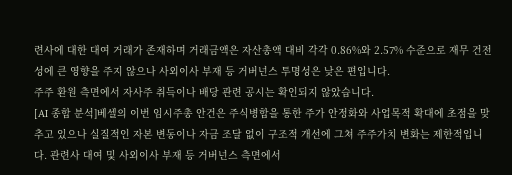련사에 대한 대여 거래가 존재하며 거래금액은 자산총액 대비 각각 0.86%와 2.57% 수준으로 재무 건전성에 큰 영향을 주지 않으나 사외이사 부재 등 거버넌스 투명성은 낮은 편입니다.
주주 환원 측면에서 자사주 취득이나 배당 관련 공시는 확인되지 않았습니다.
[AI 종합 분석]베셀의 이번 임시주총 안건은 주식병합을 통한 주가 안정화와 사업목적 확대에 초점을 맞추고 있으나 실질적인 자본 변동이나 자금 조달 없이 구조적 개선에 그쳐 주주가치 변화는 제한적입니다. 관련사 대여 및 사외이사 부재 등 거버넌스 측면에서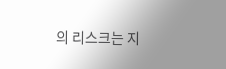의 리스크는 지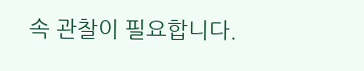속 관찰이 필요합니다.